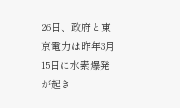26日、政府と東京電力は昨年3月15日に水素爆発が起き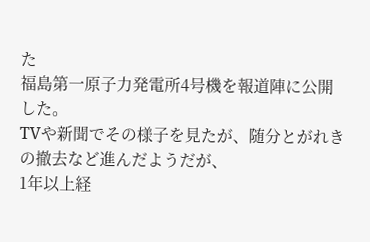た
福島第一原子力発電所4号機を報道陣に公開した。
TVや新聞でその様子を見たが、随分とがれきの撤去など進んだようだが、
1年以上経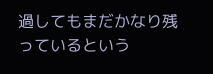過してもまだかなり残っているという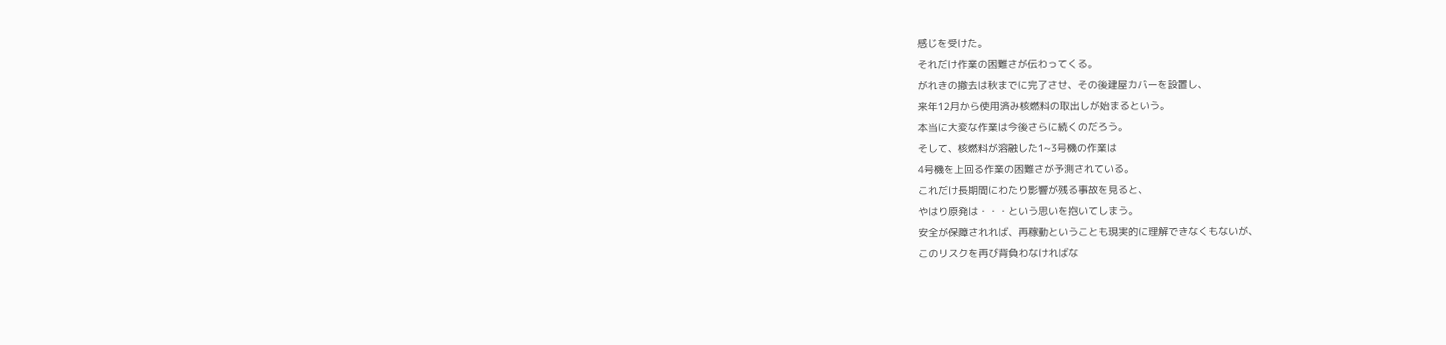感じを受けた。
それだけ作業の困難さが伝わってくる。
がれきの撤去は秋までに完了させ、その後建屋カバーを設置し、
来年12月から使用済み核燃料の取出しが始まるという。
本当に大変な作業は今後さらに続くのだろう。
そして、核燃料が溶融した1~3号機の作業は
4号機を上回る作業の困難さが予測されている。
これだけ長期間にわたり影響が残る事故を見ると、
やはり原発は・・・という思いを抱いてしまう。
安全が保障されれば、再稼動ということも現実的に理解できなくもないが、
このリスクを再び背負わなければな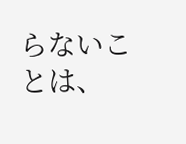らないことは、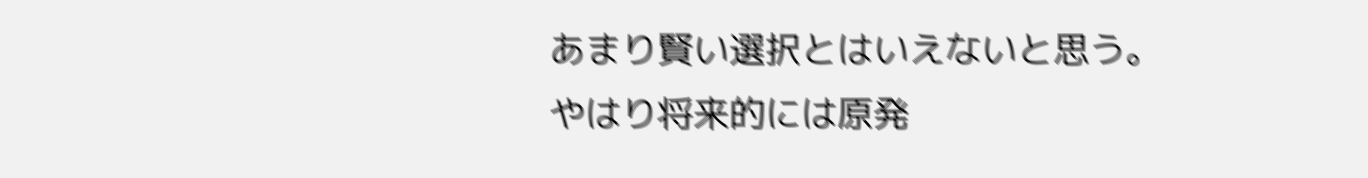あまり賢い選択とはいえないと思う。
やはり将来的には原発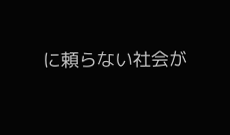に頼らない社会が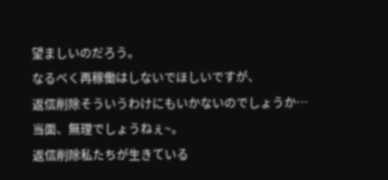望ましいのだろう。
なるべく再稼働はしないでほしいですが、
返信削除そういうわけにもいかないのでしょうか…
当面、無理でしょうねぇ~。
返信削除私たちが生きている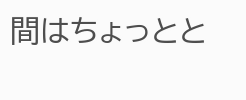間はちょっとと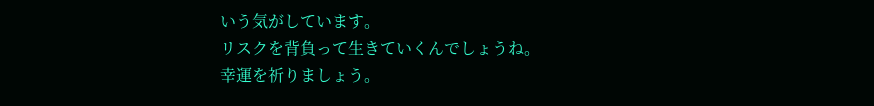いう気がしています。
リスクを背負って生きていくんでしょうね。
幸運を祈りましょう。